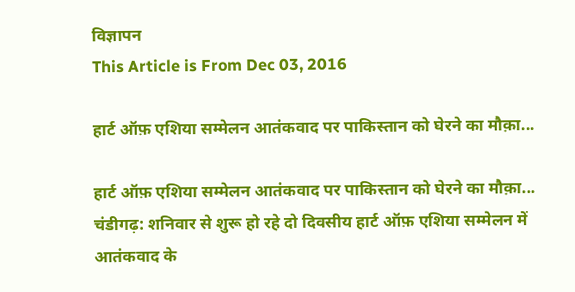विज्ञापन
This Article is From Dec 03, 2016

हार्ट ऑफ़ एशिया सम्मेलन आतंकवाद पर पाकिस्तान को घेरने का मौक़ा...

हार्ट ऑफ़ एशिया सम्मेलन आतंकवाद पर पाकिस्तान को घेरने का मौक़ा...
चंडीगढ़: शनिवार से शुरू हो रहे दो दिवसीय हार्ट ऑफ़ एशिया सम्मेलन में आतंकवाद के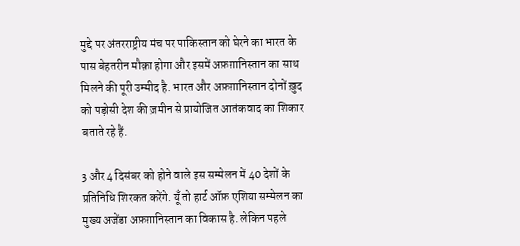मुद्दे पर अंतरराष्ट्रीय मंच पर पाकिस्तान को घेरने का भारत के पास बेहतरीन मौक़ा होगा और इसमें अफ़ग़ानिस्तान का साथ मिलने की पूरी उम्मीद है. भारत और अफ़ग़ानिस्तान दोनों ख़ुद को पड़ोसी देश की ज़मीन से प्रायोजित आतंकवाद का शिकार बताते रहे हैं.

3 और 4 दिसंबर को होने वाले इस सम्मेलन में 40 देशों के प्रतिनिधि शिरकत करेंगे. यूँ तो हार्ट ऑफ़ एशिया सम्मेलन का मुख्य अजेंडा अफ़ग़ानिस्तान का विकास है. लेकिन पहले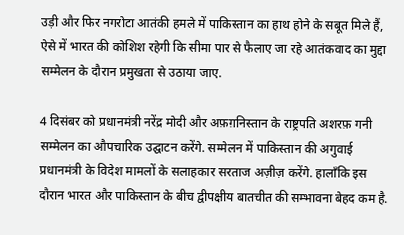उड़ी और फिर नगरोटा आतंकी हमले में पाकिस्तान का हाथ होने के सबूत मिले हैं, ऐसे में भारत की कोशिश रहेगी कि सीमा पार से फैलाए जा रहे आतंकवाद का मुद्दा सम्मेलन के दौरान प्रमुखता से उठाया जाए.

4 दिसंबर को प्रधानमंत्री नरेंद्र मोदी और अफ़ग़निस्तान के राष्ट्रपति अशरफ़ गनी सम्मेलन का औपचारिक उद्घाटन करेंगे. सम्मेलन में पाकिस्तान की अगुवाई प्रधानमंत्री के विदेश मामलों के सलाहकार सरताज अज़ीज़ करेंगे. हालाँकि इस दौरान भारत और पाकिस्तान के बीच द्वीपक्षीय बातचीत की सम्भावना बेहद कम है.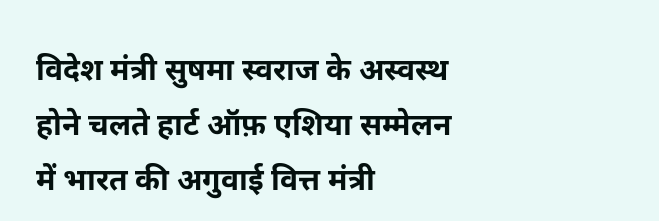विदेश मंत्री सुषमा स्वराज के अस्वस्थ होने चलते हार्ट ऑफ़ एशिया सम्मेलन में भारत की अगुवाई वित्त मंत्री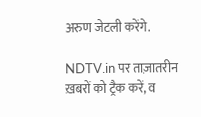अरुण जेटली करेंगे.

NDTV.in पर ताज़ातरीन ख़बरों को ट्रैक करें, व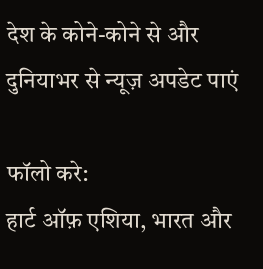देश के कोने-कोने से और दुनियाभर से न्यूज़ अपडेट पाएं

फॉलो करे:
हार्ट ऑफ़ एशिया, भारत और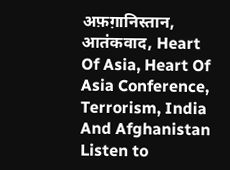अफ़ग़ानिस्तान, आतंकवाद, Heart Of Asia, Heart Of Asia Conference, Terrorism, India And Afghanistan
Listen to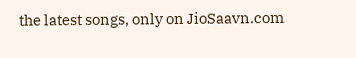the latest songs, only on JioSaavn.com